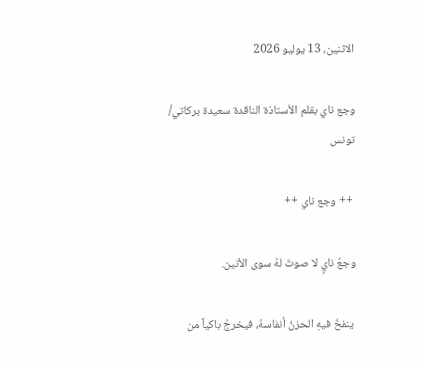الاثنين، 13 يوليو 2026

وجع ناي بقلم الأستاذة الناقدة سعيدة بركاتي/ تونس

 ++ وجع ناي ++

وجعُ نايٍ لا صوتَ لهُ سوى الأنين.

 ينفخُ فيهِ الحزنُ أنفاسهُ، فيخرجُ باكياً من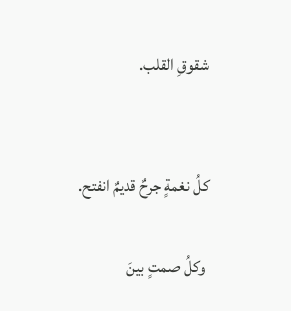شقوقِ القلب.


كلُ نغمةٍ جرحٌ قديمٌ انفتح.

 وكلُ صمتٍ بينَ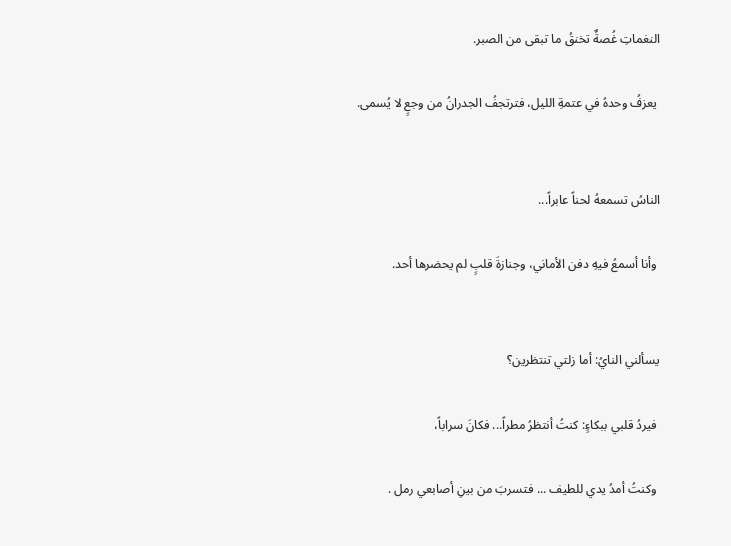النغماتِ غُصةٌ تخنقُ ما تبقى من الصبر.

 يعزفُ وحدهُ في عتمةِ الليل، فترتجفُ الجدرانُ من وجعٍ لا يُسمى.


الناسُ تسمعهُ لحناً عابراً...

 وأنا أسمعُ فيهِ دفن الأماني، وجنازةَ قلبٍ لم يحضرها أحد.


يسألني النايُ: أما زلتي تنتظرين؟

 فيردُ قلبي ببكاءٍ: كنتُ أنتظرُ مطراً... فكانَ سراباً،

 وكنتُ أمدُ يدي للطيف ... فتسربَ من بينِ أصابعي رمل .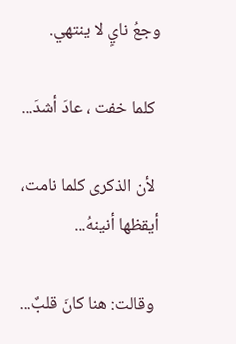وجعُ نايٍ لا ينتهي.

 كلما خفت ، عادَ أشدَ...

 لأن الذكرى كلما نامت، أيقظها أنينهُ...

 وقالت: هنا كانَ قلبٌ...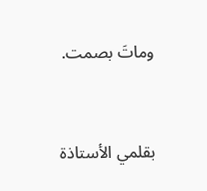وماتَ بصمت.


بقلمي الأستاذة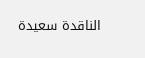الناقدة سعيدة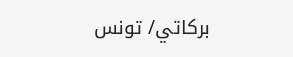بركاتي/ تونس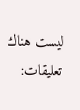ليست هناك تعليقات: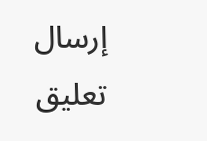إرسال تعليق